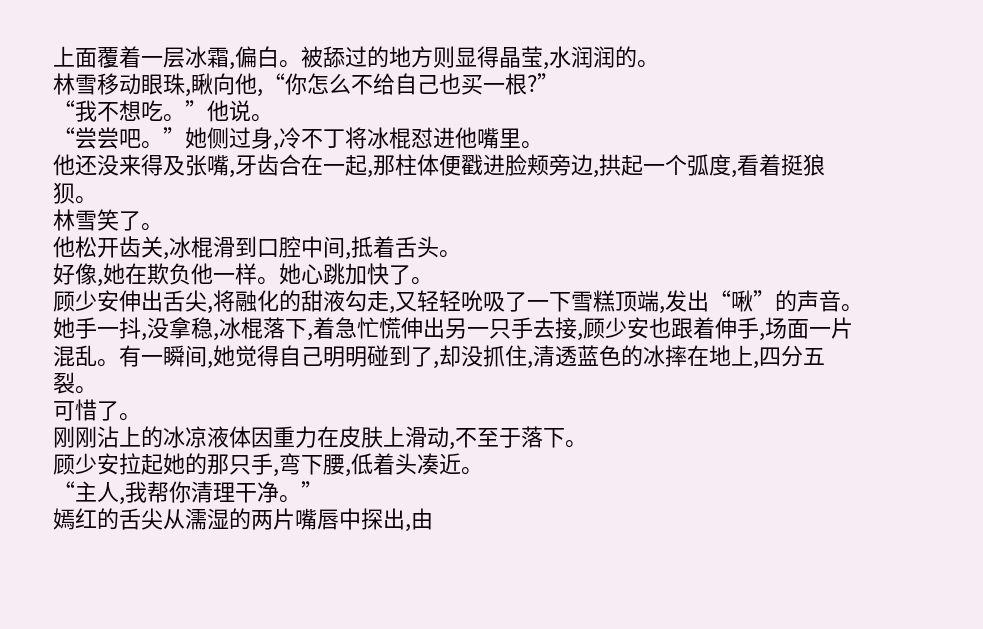上面覆着一层冰霜,偏白。被舔过的地方则显得晶莹,水润润的。
林雪移动眼珠,瞅向他,“你怎么不给自己也买一根?”
“我不想吃。”他说。
“尝尝吧。”她侧过身,冷不丁将冰棍怼进他嘴里。
他还没来得及张嘴,牙齿合在一起,那柱体便戳进脸颊旁边,拱起一个弧度,看着挺狼狈。
林雪笑了。
他松开齿关,冰棍滑到口腔中间,抵着舌头。
好像,她在欺负他一样。她心跳加快了。
顾少安伸出舌尖,将融化的甜液勾走,又轻轻吮吸了一下雪糕顶端,发出“啾”的声音。
她手一抖,没拿稳,冰棍落下,着急忙慌伸出另一只手去接,顾少安也跟着伸手,场面一片混乱。有一瞬间,她觉得自己明明碰到了,却没抓住,清透蓝色的冰摔在地上,四分五裂。
可惜了。
刚刚沾上的冰凉液体因重力在皮肤上滑动,不至于落下。
顾少安拉起她的那只手,弯下腰,低着头凑近。
“主人,我帮你清理干净。”
嫣红的舌尖从濡湿的两片嘴唇中探出,由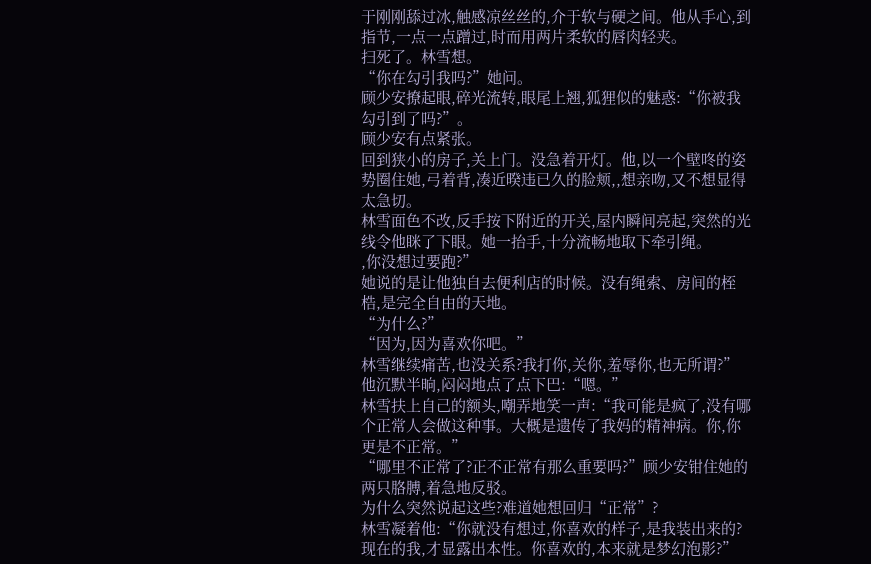于刚刚舔过冰,触感凉丝丝的,介于软与硬之间。他从手心,到指节,一点一点蹭过,时而用两片柔软的唇肉轻夹。
扫死了。林雪想。
“你在勾引我吗?”她问。
顾少安撩起眼,碎光流转,眼尾上翘,狐狸似的魅惑:“你被我勾引到了吗?”。
顾少安有点紧张。
回到狭小的房子,关上门。没急着开灯。他,以一个壁咚的姿势圈住她,弓着背,凑近暌违已久的脸颊,,想亲吻,又不想显得太急切。
林雪面色不改,反手按下附近的开关,屋内瞬间亮起,突然的光线令他眯了下眼。她一抬手,十分流畅地取下牵引绳。
,你没想过要跑?”
她说的是让他独自去便利店的时候。没有绳索、房间的桎梏,是完全自由的天地。
“为什么?”
“因为,因为喜欢你吧。”
林雪继续痛苦,也没关系?我打你,关你,羞辱你,也无所谓?”
他沉默半晌,闷闷地点了点下巴:“嗯。”
林雪扶上自己的额头,嘲弄地笑一声:“我可能是疯了,没有哪个正常人会做这种事。大概是遗传了我妈的精神病。你,你更是不正常。”
“哪里不正常了?正不正常有那么重要吗?”顾少安钳住她的两只胳膊,着急地反驳。
为什么突然说起这些?难道她想回归“正常”?
林雪凝着他:“你就没有想过,你喜欢的样子,是我装出来的?现在的我,才显露出本性。你喜欢的,本来就是梦幻泡影?”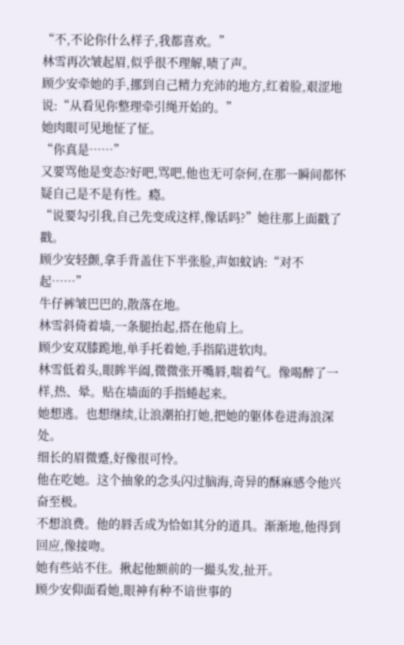“不,不论你什么样子,我都喜欢。”
林雪再次皱起眉,似乎很不理解,啧了声。
顾少安牵她的手,挪到自己精力充沛的地方,红着脸,艰涩地说:“从看见你整理牵引绳开始的。”
她肉眼可见地怔了怔。
“你真是……”
又要骂他是变态?好吧,骂吧,他也无可奈何,在那一瞬间都怀疑自己是不是有性。瘾。
“说要勾引我,自己先变成这样,像话吗?”她往那上面戳了戳。
顾少安轻颤,拿手背盖住下半张脸,声如蚊讷:“对不起……”
牛仔裤皱巴巴的,散落在地。
林雪斜倚着墙,一条腿抬起,搭在他肩上。
顾少安双膝跪地,单手托着她,手指陷进软肉。
林雪低着头,眼眸半阖,微微张开嘴唇,喘着气。像喝醉了一样,热、晕。贴在墙面的手指蜷起来。
她想逃。也想继续,让浪潮拍打她,把她的躯体卷进海浪深处。
细长的眉微蹙,好像很可怜。
他在吃她。这个抽象的念头闪过脑海,奇异的酥麻感令他兴奋至极。
不想浪费。他的唇舌成为恰如其分的道具。渐渐地,他得到回应,像接吻。
她有些站不住。揪起他额前的一撮头发,扯开。
顾少安仰面看她,眼神有种不谙世事的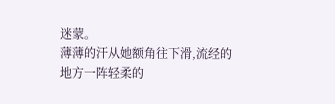迷蒙。
薄薄的汗从她额角往下滑,流经的地方一阵轻柔的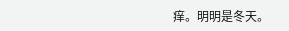痒。明明是冬天。